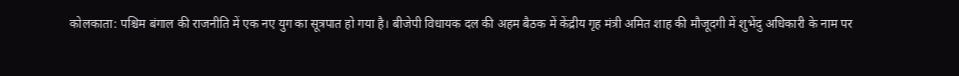कोलकाता: पश्चिम बंगाल की राजनीति में एक नए युग का सूत्रपात हो गया है। बीजेपी विधायक दल की अहम बैठक में केंद्रीय गृह मंत्री अमित शाह की मौजूदगी में शुभेंदु अधिकारी के नाम पर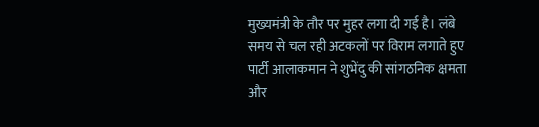मुख्यमंत्री के तौर पर मुहर लगा दी गई है। लंबे समय से चल रही अटकलों पर विराम लगाते हुए पार्टी आलाकमान ने शुभेंदु की सांगठनिक क्षमता और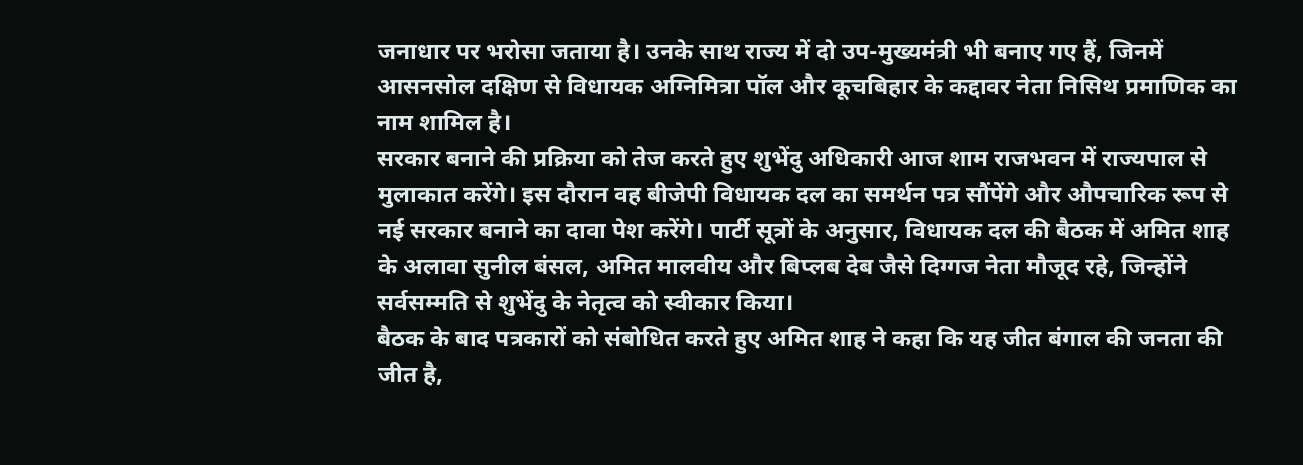जनाधार पर भरोसा जताया है। उनके साथ राज्य में दो उप-मुख्यमंत्री भी बनाए गए हैं, जिनमें आसनसोल दक्षिण से विधायक अग्निमित्रा पॉल और कूचबिहार के कद्दावर नेता निसिथ प्रमाणिक का नाम शामिल है।
सरकार बनाने की प्रक्रिया को तेज करते हुए शुभेंदु अधिकारी आज शाम राजभवन में राज्यपाल से मुलाकात करेंगे। इस दौरान वह बीजेपी विधायक दल का समर्थन पत्र सौंपेंगे और औपचारिक रूप से नई सरकार बनाने का दावा पेश करेंगे। पार्टी सूत्रों के अनुसार, विधायक दल की बैठक में अमित शाह के अलावा सुनील बंसल, अमित मालवीय और बिप्लब देब जैसे दिग्गज नेता मौजूद रहे, जिन्होंने सर्वसम्मति से शुभेंदु के नेतृत्व को स्वीकार किया।
बैठक के बाद पत्रकारों को संबोधित करते हुए अमित शाह ने कहा कि यह जीत बंगाल की जनता की जीत है,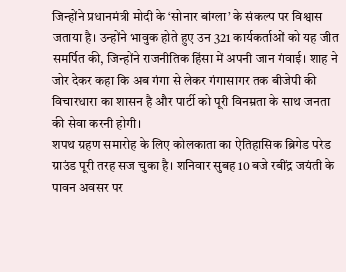जिन्होंने प्रधानमंत्री मोदी के ‘सोनार बांग्ला’ के संकल्प पर विश्वास जताया है। उन्होंने भावुक होते हुए उन 321 कार्यकर्ताओं को यह जीत समर्पित की, जिन्होंने राजनीतिक हिंसा में अपनी जान गंवाई। शाह ने जोर देकर कहा कि अब गंगा से लेकर गंगासागर तक बीजेपी की विचारधारा का शासन है और पार्टी को पूरी विनम्रता के साथ जनता की सेवा करनी होगी।
शपथ ग्रहण समारोह के लिए कोलकाता का ऐतिहासिक ब्रिगेड परेड ग्राउंड पूरी तरह सज चुका है। शनिवार सुबह 10 बजे रबींद्र जयंती के पावन अवसर पर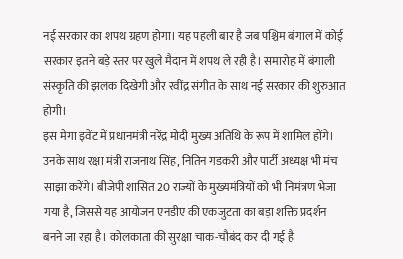नई सरकार का शपथ ग्रहण होगा। यह पहली बार है जब पश्चिम बंगाल में कोई सरकार इतने बड़े स्तर पर खुले मैदान में शपथ ले रही है। समारोह में बंगाली संस्कृति की झलक दिखेगी और रवींद्र संगीत के साथ नई सरकार की शुरुआत होगी।
इस मेगा इवेंट में प्रधानमंत्री नरेंद्र मोदी मुख्य अतिथि के रूप में शामिल होंगे। उनके साथ रक्षा मंत्री राजनाथ सिंह, नितिन गडकरी और पार्टी अध्यक्ष भी मंच साझा करेंगे। बीजेपी शासित 20 राज्यों के मुख्यमंत्रियों को भी निमंत्रण भेजा गया है, जिससे यह आयोजन एनडीए की एकजुटता का बड़ा शक्ति प्रदर्शन बनने जा रहा है। कोलकाता की सुरक्षा चाक-चौबंद कर दी गई है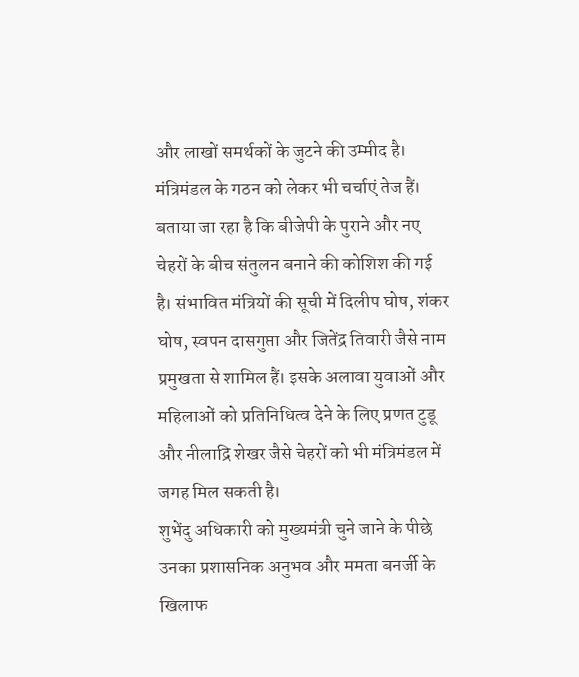और लाखों समर्थकों के जुटने की उम्मीद है।
मंत्रिमंडल के गठन को लेकर भी चर्चाएं तेज हैं। बताया जा रहा है कि बीजेपी के पुराने और नए चेहरों के बीच संतुलन बनाने की कोशिश की गई है। संभावित मंत्रियों की सूची में दिलीप घोष, शंकर घोष, स्वपन दासगुप्ता और जितेंद्र तिवारी जैसे नाम प्रमुखता से शामिल हैं। इसके अलावा युवाओं और महिलाओं को प्रतिनिधित्व देने के लिए प्रणत टुडू और नीलाद्रि शेखर जैसे चेहरों को भी मंत्रिमंडल में जगह मिल सकती है।
शुभेंदु अधिकारी को मुख्यमंत्री चुने जाने के पीछे उनका प्रशासनिक अनुभव और ममता बनर्जी के खिलाफ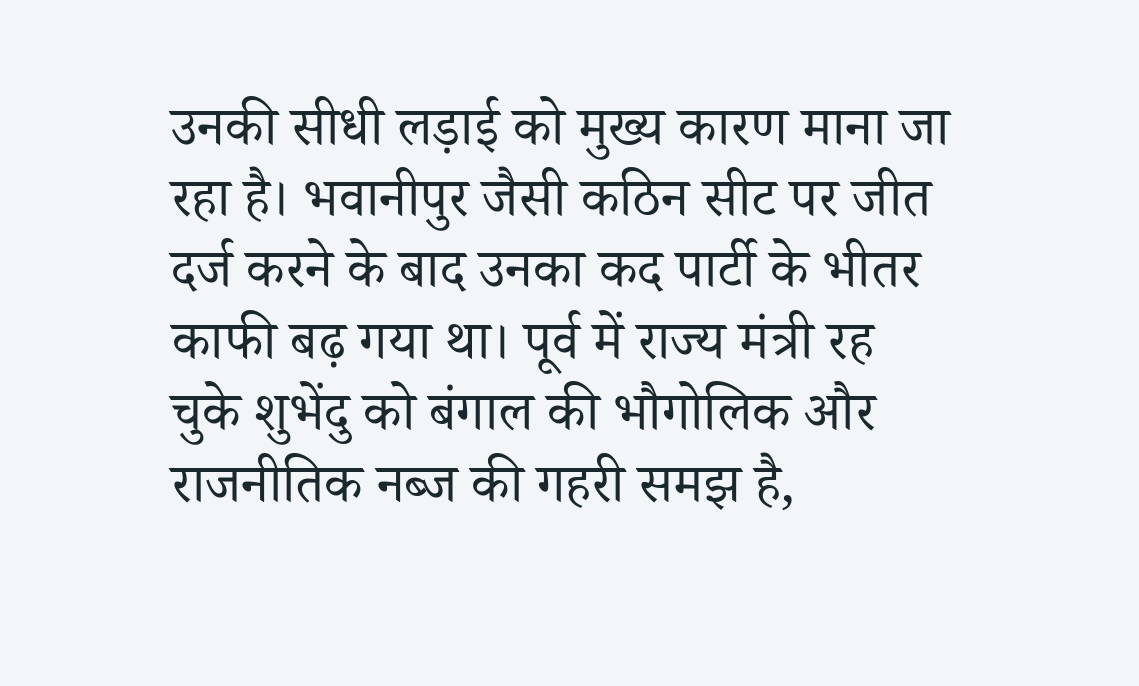उनकी सीधी लड़ाई को मुख्य कारण माना जा रहा है। भवानीपुर जैसी कठिन सीट पर जीत दर्ज करने के बाद उनका कद पार्टी के भीतर काफी बढ़ गया था। पूर्व में राज्य मंत्री रह चुके शुभेंदु को बंगाल की भौगोलिक और राजनीतिक नब्ज की गहरी समझ है,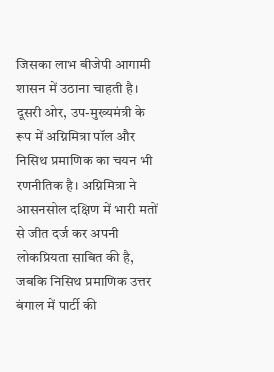जिसका लाभ बीजेपी आगामी शासन में उठाना चाहती है।
दूसरी ओर, उप-मुख्यमंत्री के रूप में अग्निमित्रा पॉल और निसिथ प्रमाणिक का चयन भी रणनीतिक है। अग्निमित्रा ने आसनसोल दक्षिण में भारी मतों से जीत दर्ज कर अपनी लोकप्रियता साबित की है, जबकि निसिथ प्रमाणिक उत्तर बंगाल में पार्टी की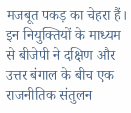मजबूत पकड़ का चेहरा हैं। इन नियुक्तियों के माध्यम से बीजेपी ने दक्षिण और उत्तर बंगाल के बीच एक राजनीतिक संतुलन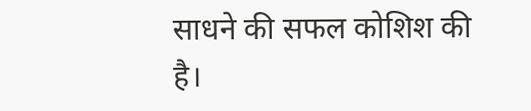साधने की सफल कोशिश की है।